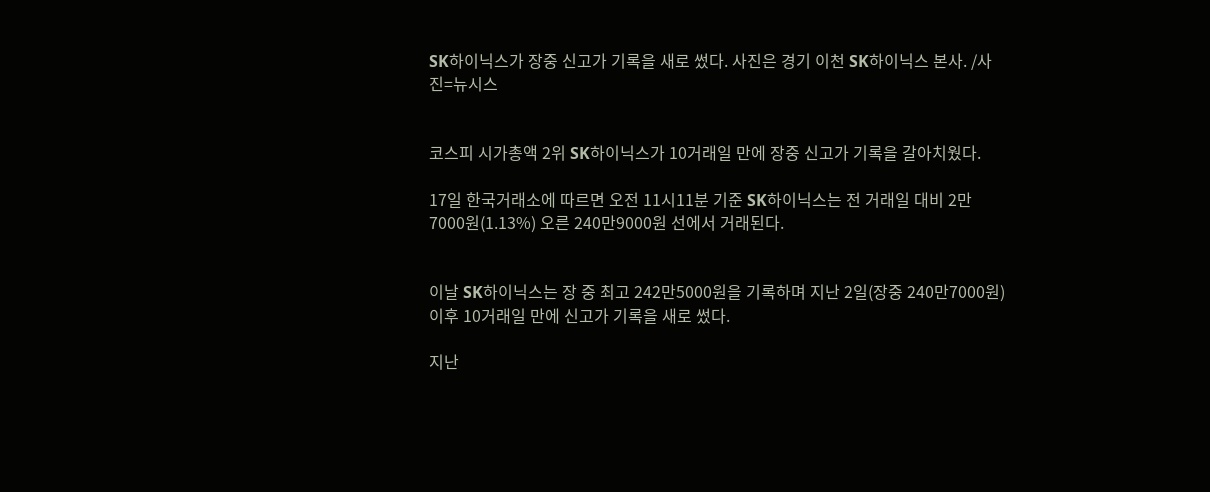SK하이닉스가 장중 신고가 기록을 새로 썼다. 사진은 경기 이천 SK하이닉스 본사. /사진=뉴시스


코스피 시가총액 2위 SK하이닉스가 10거래일 만에 장중 신고가 기록을 갈아치웠다.

17일 한국거래소에 따르면 오전 11시11분 기준 SK하이닉스는 전 거래일 대비 2만7000원(1.13%) 오른 240만9000원 선에서 거래된다.


이날 SK하이닉스는 장 중 최고 242만5000원을 기록하며 지난 2일(장중 240만7000원) 이후 10거래일 만에 신고가 기록을 새로 썼다.

지난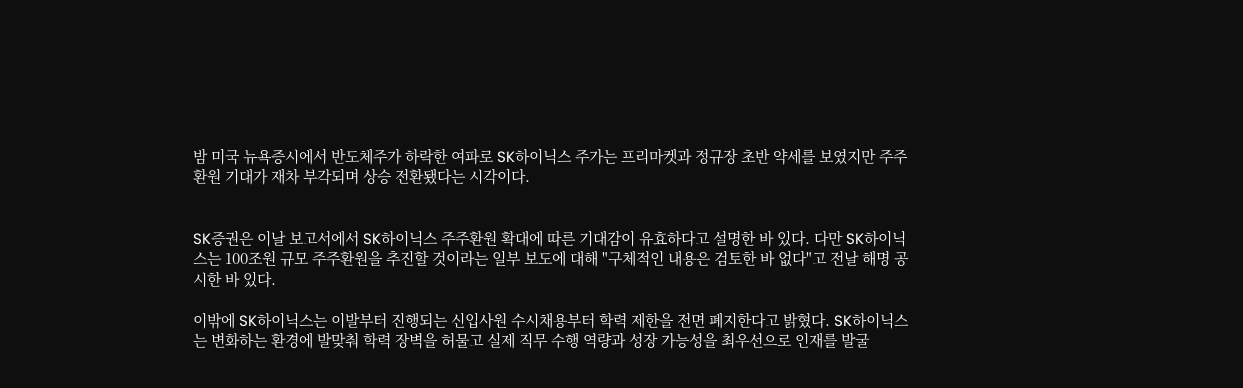밤 미국 뉴욕증시에서 반도체주가 하락한 여파로 SK하이닉스 주가는 프리마켓과 정규장 초반 약세를 보였지만 주주환원 기대가 재차 부각되며 상승 전환됐다는 시각이다.


SK증권은 이날 보고서에서 SK하이닉스 주주환원 확대에 따른 기대감이 유효하다고 설명한 바 있다. 다만 SK하이닉스는 100조원 규모 주주환원을 추진할 것이라는 일부 보도에 대해 "구체적인 내용은 검토한 바 없다"고 전날 해명 공시한 바 있다.

이밖에 SK하이닉스는 이발부터 진행되는 신입사원 수시채용부터 학력 제한을 전면 폐지한다고 밝혔다. SK하이닉스는 변화하는 환경에 발맞춰 학력 장벽을 허물고 실제 직무 수행 역량과 성장 가능성을 최우선으로 인재를 발굴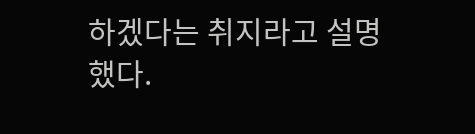하겠다는 취지라고 설명했다.